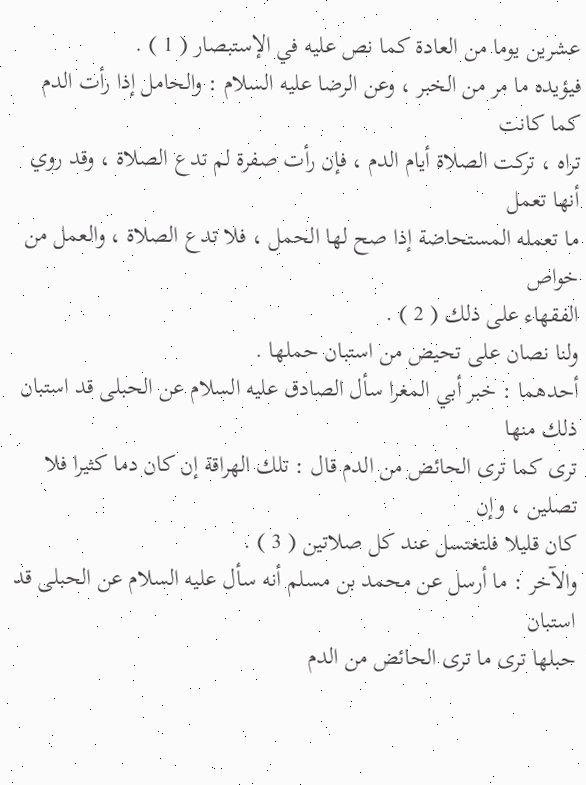عشرين يوما من العادة كما نص عليه في الإستبصار ( 1 ) .
فيؤيده ما مر من الخبر ، وعن الرضا عليه السلام : والحامل إذا رأت الدم كما كانت
تراه ، تركت الصلاة أيام الدم ، فإن رأت صفرة لم تدع الصلاة ، وقد روي أنها تعمل
ما تعمله المستحاضة إذا صح لها الحمل ، فلا تدع الصلاة ، والعمل من خواص
الفقهاء على ذلك ( 2 ) .
ولنا نصان على تحيض من استبان حملها .
أحدهما : خبر أبي المغرا سأل الصادق عليه السلام عن الحبلى قد استبان ذلك منها
ترى كما ترى الحائض من الدم قال : تلك الهراقة إن كان دما كثيرا فلا تصلين ، وإن
كان قليلا فلتغتسل عند كل صلاتين ( 3 ) .
والآخر : ما أرسل عن محمد بن مسلم أنه سأل عليه السلام عن الحبلى قد استبان
حبلها ترى ما ترى الحائض من الدم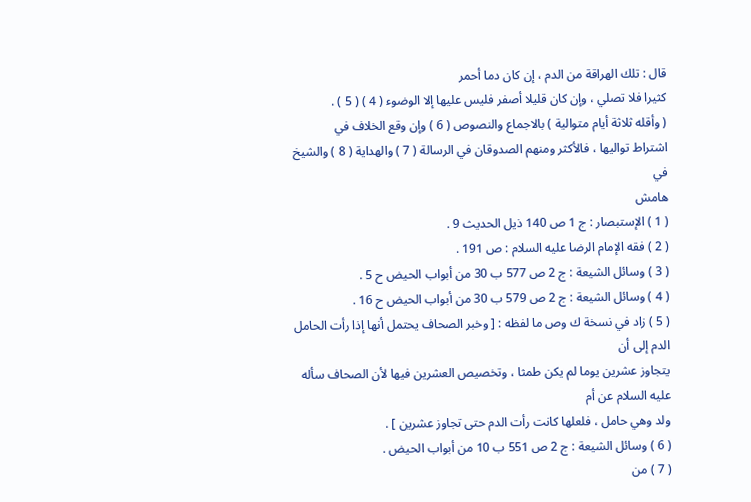قال : تلك الهراقة من الدم ، إن كان دما أحمر
كثيرا فلا تصلي ، وإن كان قليلا أصفر فليس عليها إلا الوضوء ( 4 ) ( 5 ) .
( وأقله ثلاثة أيام متوالية ) بالاجماع والنصوص ( 6 ) وإن وقع الخلاف في
اشتراط تواليها ، فالأكثر ومنهم الصدوقان في الرسالة ( 7 ) والهداية ( 8 ) والشيخ في
هامش
( 1 ) الإستبصار : ج 1 ص 140 ذيل الحديث 9 .
( 2 ) فقه الإمام الرضا عليه السلام : ص 191 .
( 3 ) وسائل الشيعة : ج 2 ص 577 ب 30 من أبواب الحيض ح 5 .
( 4 ) وسائل الشيعة : ج 2 ص 579 ب 30 من أبواب الحيض ح 16 .
( 5 ) زاد في نسخة ك وص ما لفظه : [ وخبر الصحاف يحتمل أنها إذا رأت الحامل الدم إلى أن
يتجاوز عشرين يوما لم يكن طمثا ، وتخصيص العشرين فيها لأن الصحاف سأله عليه السلام عن أم
ولد وهي حامل ، فلعلها كانت رأت الدم حتى تجاوز عشرين ] .
( 6 ) وسائل الشيعة : ج 2 ص 551 ب 10 من أبواب الحيض .
( 7 ) من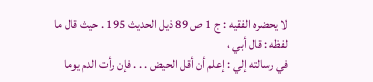لا يحضره الفقيه : ج 1 ص 89 ذيل الحديث 195 . حيث قال ما لفظه : قال أبي ،
في رسالته إلي : إعلم أن أقل الحيض . . . فإن رأت الدم يوما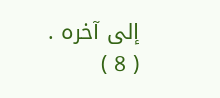إلى آخره .
( 8 )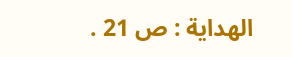الهداية : ص 21 .